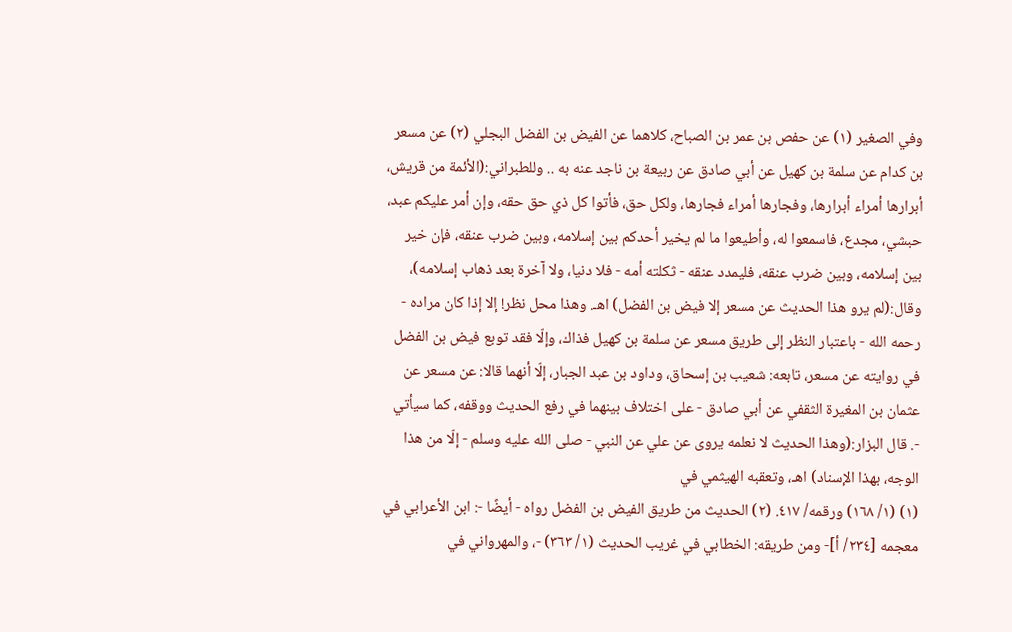وفي الصغير (١) عن حفص بن عمر بن الصباح، كلاهما عن الفيض بن الفضل البجلي (٢) عن مسعر بن كدام عن سلمة بن كهيل عن أبي صادق عن ربيعة بن ناجد عنه به .. وللطبراني:(الأئمة من قريش، أبرارها أمراء أبرارها، وفجارها أمراء فجارها، ولكل حق، فأتوا كل ذي حق حقه، وإن أمر عليكم عبد، حبشي، مجدع، فاسمعوا له، وأطيعوا ما لم يخير أحدكم بين إسلامه، وبين ضرب عنقه، فإن خير بين إسلامه، وبين ضرب عنقه، فليمدد عنقه - ثكلته أمه - فلا دنيا، ولا آخرة بعد ذهاب إسلامه)، وقال:(لم يرو هذا الحديث عن مسعر إلا فيض بن الفضل) اهـ. وهذا محل نظر! إلا إذا كان مراده - رحمه الله - باعتبار النظر إلى طريق مسعر عن سلمة بن كهيل فذاك، وإلّا فقد توبع فيض بن الفضل في روايته عن مسعر، تابعه: شعيب بن إسحاق، وداود بن عبد الجبار، إلّا أنهما قالا: عن مسعر عن عثمان بن المغيرة الثقفي عن أبي صادق - على اختلاف بينهما في رفع الحديث ووقفه، كما سيأتي -. قال البزار:(وهذا الحديث لا نعلمه يروى عن علي عن النبي - صلى الله عليه وسلم - إلّا من هذا الوجه، بهذا الإسناد) اهـ، وتعقبه الهيثمي في
(١) (١/ ١٦٨) ورقمه/ ٤١٧. (٢) الحديث من طريق الفيض بن الفضل رواه - أيضًا -: ابن الأعرابي في معجمه [٢٣٤/ أ]- ومن طريقه: الخطابي في غريب الحديث (١/ ٣٦٣) -، والمهرواني في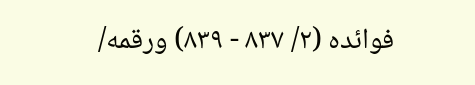فوائده (٢/ ٨٣٧ - ٨٣٩) ورقمه/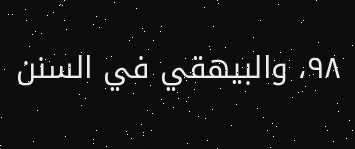٩٨، والبيهقي في السنن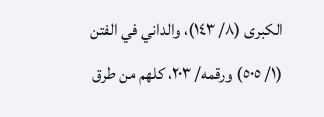الكبرى (٨/ ١٤٣)، والداني في الفتن (١/ ٥٠٥) ورقمه/ ٢٠٣، كلهم من طرق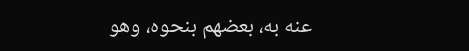عنه به، بعضهم بنحوه، وهو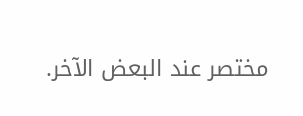مختصر عند البعض الآخر.